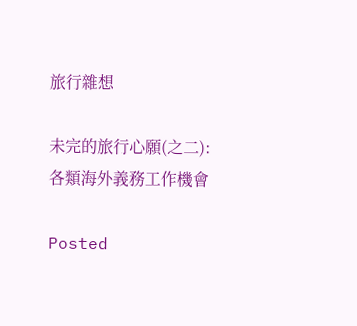旅行雜想

未完的旅行心願(之二):各類海外義務工作機會

Posted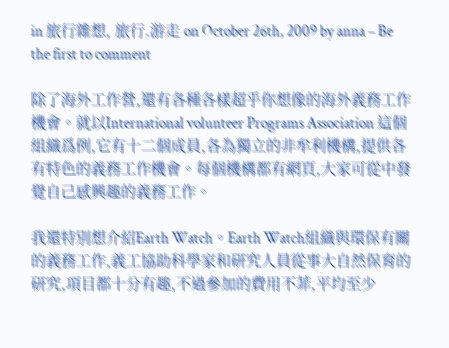in 旅行雜想, 旅行.游走 on October 26th, 2009 by anna – Be the first to comment

除了海外工作營,還有各種各樣超乎你想像的海外義務工作機會。就以International volunteer Programs Association 這個組織爲例,它有十二個成員,各為獨立的非牟利機構,提供各有特色的義務工作機會。每個機構都有網頁,大家可從中發覺自己感興趣的義務工作。

我還特別想介紹Earth Watch。Earth Watch組織與環保有關的義務工作,義工協助科學家和研究人員從事大自然保育的研究,項目都十分有趣,不過參加的費用不菲,平均至少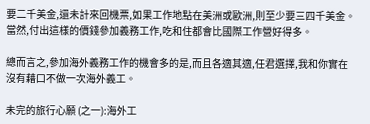要二千美金,還未計來回機票,如果工作地點在美洲或歐洲,則至少要三四千美金。當然,付出這樣的價錢參加義務工作,吃和住都會比國際工作營好得多。

總而言之,參加海外義務工作的機會多的是,而且各適其適,任君選擇,我和你實在沒有藉口不做一次海外義工。

未完的旅行心願 (之一):海外工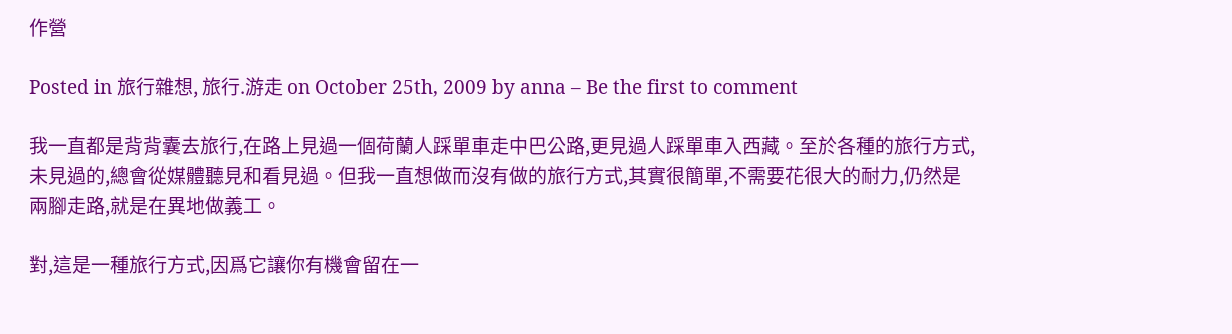作營

Posted in 旅行雜想, 旅行.游走 on October 25th, 2009 by anna – Be the first to comment

我一直都是背背囊去旅行,在路上見過一個荷蘭人踩單車走中巴公路,更見過人踩單車入西藏。至於各種的旅行方式,未見過的,總會從媒體聽見和看見過。但我一直想做而沒有做的旅行方式,其實很簡單,不需要花很大的耐力,仍然是兩腳走路,就是在異地做義工。

對,這是一種旅行方式,因爲它讓你有機會留在一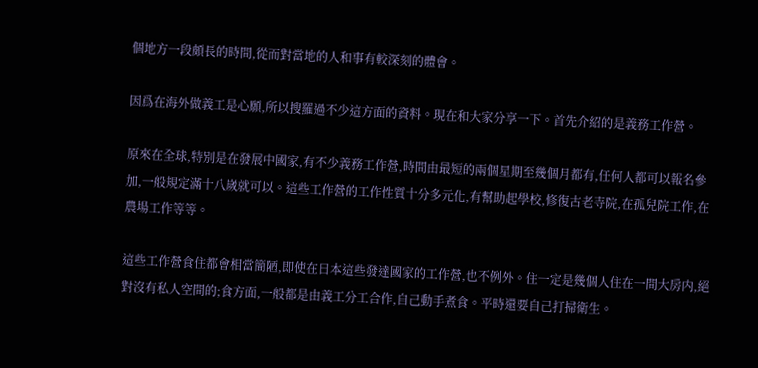個地方一段頗長的時間,從而對當地的人和事有較深刻的體會。

因爲在海外做義工是心願,所以搜羅過不少這方面的資料。現在和大家分享一下。首先介紹的是義務工作營。

原來在全球,特別是在發展中國家,有不少義務工作營,時間由最短的兩個星期至幾個月都有,任何人都可以報名參加,一般規定滿十八嵗就可以。這些工作營的工作性質十分多元化,有幫助起學校,修復古老寺院,在孤兒院工作,在農場工作等等。

這些工作營食住都會相當簡陋,即使在日本這些發達國家的工作營,也不例外。住一定是幾個人住在一間大房内,絕對沒有私人空間的;食方面,一般都是由義工分工合作,自己動手煮食。平時還要自己打掃衛生。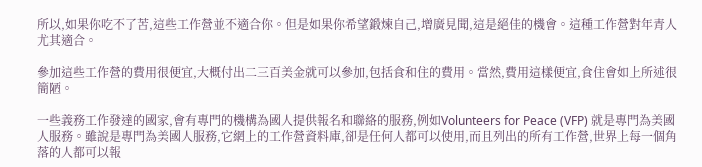所以,如果你吃不了苦,這些工作營並不適合你。但是如果你希望鍛煉自己,增廣見聞,這是絕佳的機會。這種工作營對年青人尤其適合。

參加這些工作營的費用很便宜,大概付出二三百美金就可以參加,包括食和住的費用。當然,費用這樣便宜,食住會如上所述很簡陋。

一些義務工作發達的國家,會有專門的機構為國人提供報名和聯絡的服務,例如Volunteers for Peace (VFP) 就是專門為美國人服務。雖說是專門為美國人服務,它網上的工作營資料庫,卻是任何人都可以使用,而且列出的所有工作營,世界上每一個角落的人都可以報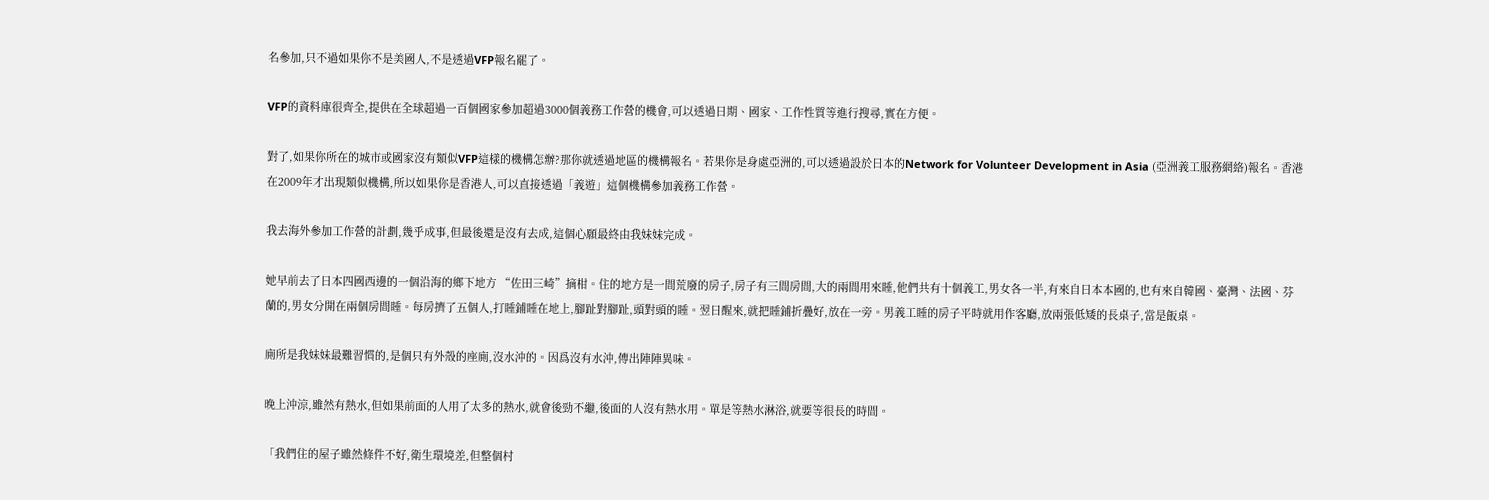名參加,只不過如果你不是美國人,不是透過VFP報名罷了。

VFP的資料庫很齊全,提供在全球超過一百個國家參加超過3000個義務工作營的機會,可以透過日期、國家、工作性質等進行搜尋,實在方便。

對了,如果你所在的城市或國家沒有類似VFP這樣的機構怎辦?那你就透過地區的機構報名。若果你是身處亞洲的,可以透過設於日本的Network for Volunteer Development in Asia (亞洲義工服務網絡)報名。香港在2009年才出現類似機構,所以如果你是香港人,可以直接透過「義遊」這個機構參加義務工作營。

我去海外參加工作營的計劃,幾乎成事,但最後還是沒有去成,這個心願最終由我妹妹完成。

她早前去了日本四國西邊的一個沿海的鄉下地方 “佐田三崎”摘柑。住的地方是一間荒廢的房子,房子有三間房間,大的兩間用來睡,他們共有十個義工,男女各一半,有來自日本本國的,也有來自韓國、臺灣、法國、芬蘭的,男女分開在兩個房間睡。每房擠了五個人,打睡鋪睡在地上,腳趾對腳趾,頭對頭的睡。翌日醒來,就把睡鋪折疊好,放在一旁。男義工睡的房子平時就用作客廳,放兩張低矮的長桌子,當是飯桌。

廁所是我妹妹最難習慣的,是個只有外殼的座廁,沒水沖的。因爲沒有水沖,傳出陣陣異味。

晚上沖涼,雖然有熱水,但如果前面的人用了太多的熱水,就會後勁不繼,後面的人沒有熱水用。單是等熱水淋浴,就要等很長的時間。

「我們住的屋子雖然條件不好,衛生環境差,但整個村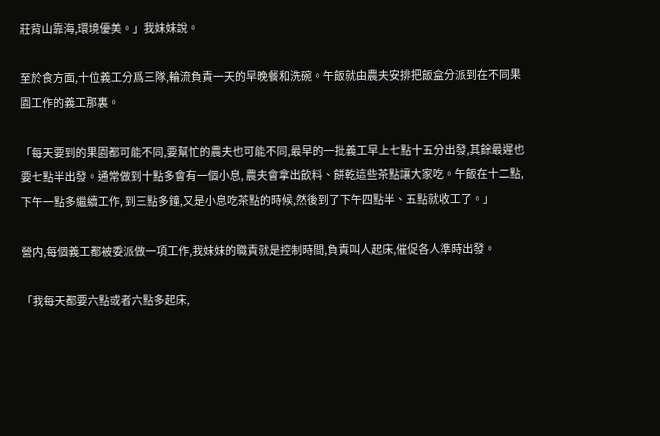莊背山靠海,環境優美。」我妹妹說。

至於食方面,十位義工分爲三隊,輪流負責一天的早晚餐和洗碗。午飯就由農夫安排把飯盒分派到在不同果園工作的義工那裏。

「每天要到的果園都可能不同,要幫忙的農夫也可能不同,最早的一批義工早上七點十五分出發,其餘最遲也要七點半出發。通常做到十點多會有一個小息, 農夫會拿出飲料、餅乾這些茶點讓大家吃。午飯在十二點,下午一點多繼續工作, 到三點多鐘,又是小息吃茶點的時候,然後到了下午四點半、五點就收工了。」

營内,每個義工都被委派做一項工作,我妹妹的職責就是控制時間,負責叫人起床,催促各人準時出發。

「我每天都要六點或者六點多起床,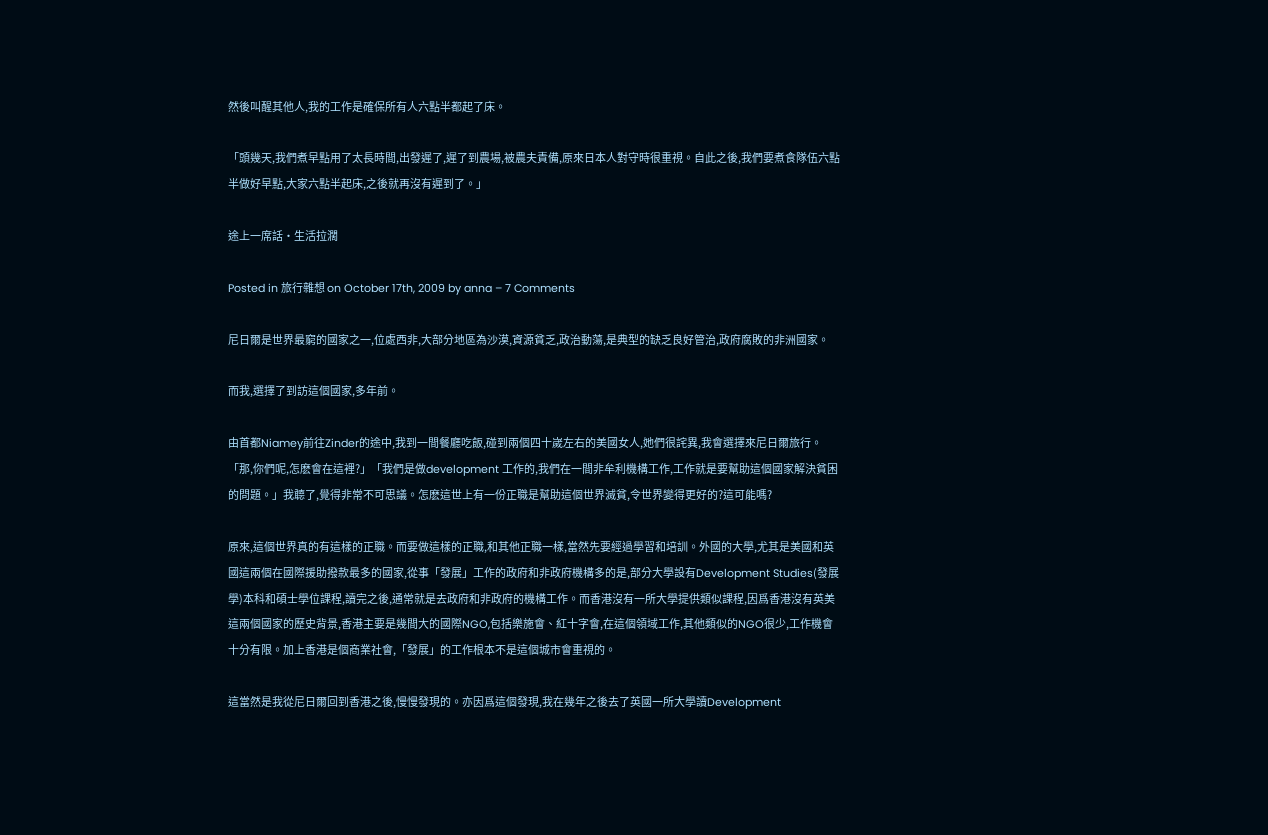然後叫醒其他人,我的工作是確保所有人六點半都起了床。

「頭幾天,我們煮早點用了太長時間,出發遲了,遲了到農場,被農夫責備,原來日本人對守時很重視。自此之後,我們要煮食隊伍六點半做好早點,大家六點半起床,之後就再沒有遲到了。」

途上一席話·生活拉濶

Posted in 旅行雜想 on October 17th, 2009 by anna – 7 Comments

尼日爾是世界最窮的國家之一,位處西非,大部分地區為沙漠,資源貧乏,政治動蕩,是典型的缺乏良好管治,政府腐敗的非洲國家。

而我,選擇了到訪這個國家,多年前。

由首都Niamey前往Zinder的途中,我到一間餐廳吃飯,碰到兩個四十嵗左右的美國女人,她們很詫異,我會選擇來尼日爾旅行。「那,你們呢,怎麽會在這裡?」「我們是做development 工作的,我們在一間非牟利機構工作,工作就是要幫助這個國家解決貧困的問題。」我聼了,覺得非常不可思議。怎麽這世上有一份正職是幫助這個世界滅貧,令世界變得更好的?這可能嗎?

原來,這個世界真的有這樣的正職。而要做這樣的正職,和其他正職一樣,當然先要經過學習和培訓。外國的大學,尤其是美國和英國這兩個在國際援助撥款最多的國家,從事「發展」工作的政府和非政府機構多的是,部分大學設有Development Studies(發展學)本科和碩士學位課程,讀完之後,通常就是去政府和非政府的機構工作。而香港沒有一所大學提供類似課程,因爲香港沒有英美這兩個國家的歷史背景,香港主要是幾間大的國際NGO,包括樂施會、紅十字會,在這個領域工作,其他類似的NGO很少,工作機會十分有限。加上香港是個商業社會,「發展」的工作根本不是這個城市會重視的。

這當然是我從尼日爾回到香港之後,慢慢發現的。亦因爲這個發現,我在幾年之後去了英國一所大學讀Development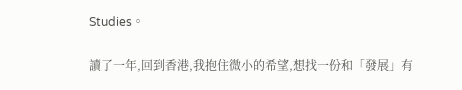Studies。

讀了一年,回到香港,我抱住微小的希望,想找一份和「發展」有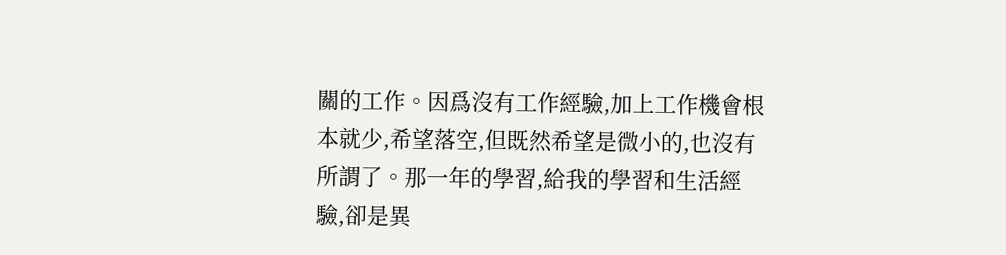關的工作。因爲沒有工作經驗,加上工作機會根本就少,希望落空,但既然希望是微小的,也沒有所謂了。那一年的學習,給我的學習和生活經驗,卻是異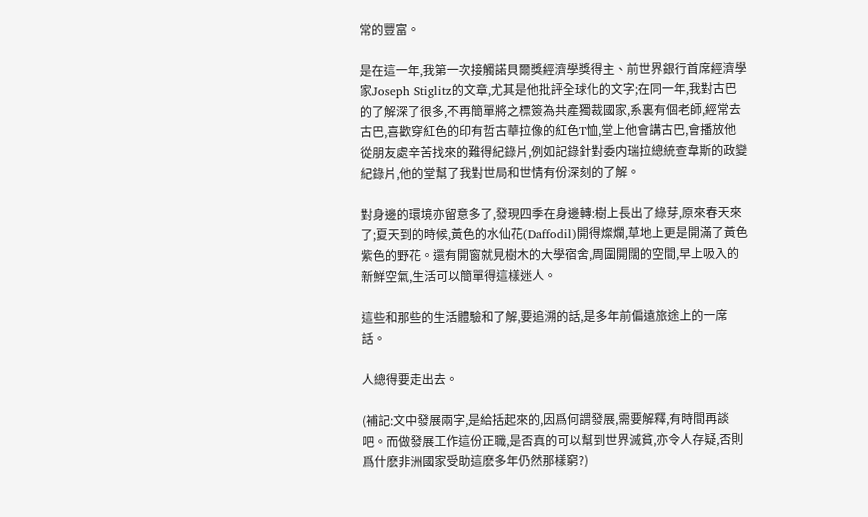常的豐富。

是在這一年,我第一次接觸諾貝爾獎經濟學獎得主、前世界銀行首席經濟學家Joseph Stiglitz的文章,尤其是他批評全球化的文字;在同一年,我對古巴的了解深了很多,不再簡單將之標簽為共產獨裁國家,系裏有個老師,經常去古巴,喜歡穿紅色的印有哲古華拉像的紅色T恤,堂上他會講古巴,會播放他從朋友處辛苦找來的難得紀錄片,例如記錄針對委内瑞拉總統查韋斯的政變紀錄片,他的堂幫了我對世局和世情有份深刻的了解。

對身邊的環境亦留意多了,發現四季在身邊轉:樹上長出了綠芽,原來春天來了;夏天到的時候,黃色的水仙花(Daffodil)開得燦爛,草地上更是開滿了黃色紫色的野花。還有開窗就見樹木的大學宿舍,周圍開闊的空間,早上吸入的新鮮空氣,生活可以簡單得這樣迷人。

這些和那些的生活體驗和了解,要追溯的話,是多年前偏遠旅途上的一席話。

人總得要走出去。

(補記:文中發展兩字,是給括起來的,因爲何謂發展,需要解釋,有時間再談吧。而做發展工作這份正職,是否真的可以幫到世界滅貧,亦令人存疑,否則爲什麽非洲國家受助這麽多年仍然那樣窮?)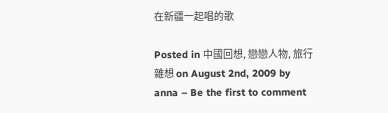在新疆一起唱的歌

Posted in 中國回想, 戀戀人物, 旅行雜想 on August 2nd, 2009 by anna – Be the first to comment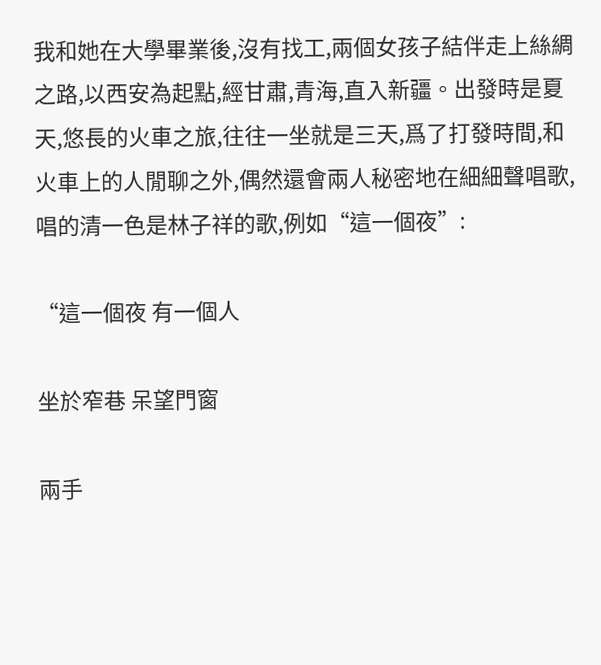我和她在大學畢業後,沒有找工,兩個女孩子結伴走上絲綢之路,以西安為起點,經甘肅,青海,直入新疆。出發時是夏天,悠長的火車之旅,往往一坐就是三天,爲了打發時間,和火車上的人閒聊之外,偶然還會兩人秘密地在細細聲唱歌,唱的清一色是林子祥的歌,例如“這一個夜”:

“這一個夜 有一個人

坐於窄巷 呆望門窗

兩手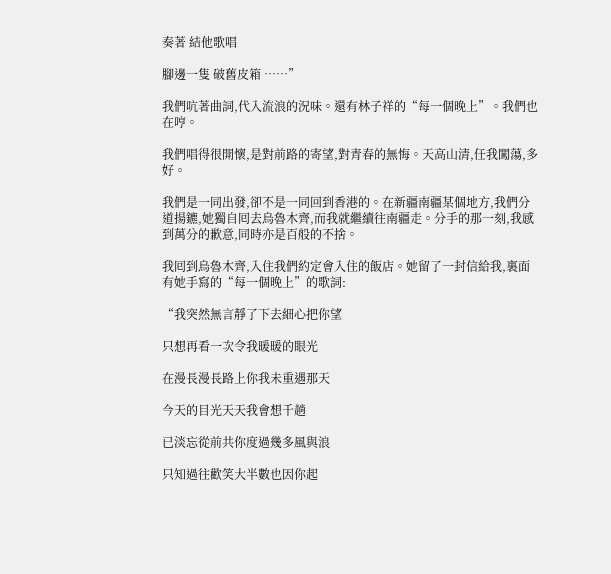奏著 結他歌唱

腳邊一隻 破舊皮箱 ……”

我們吭著曲詞,代入流浪的況味。還有林子祥的“每一個晚上”。我們也在哼。

我們唱得很開懷,是對前路的寄望,對青春的無悔。天高山清,任我闖蕩,多好。

我們是一同出發,卻不是一同回到香港的。在新疆南疆某個地方,我們分道揚鑣,她獨自囘去烏魯木齊,而我就繼續往南疆走。分手的那一刻,我感到萬分的歉意,同時亦是百般的不捨。

我囘到烏魯木齊,入住我們約定會入住的飯店。她留了一封信給我,裏面有她手寫的“每一個晚上”的歌詞:

“我突然無言靜了下去細心把你望

只想再看一次令我暖暖的眼光

在漫長漫長路上你我未重遇那天

今天的目光天天我會想千趟

已淡忘從前共你度過幾多風與浪

只知過往歡笑大半數也因你起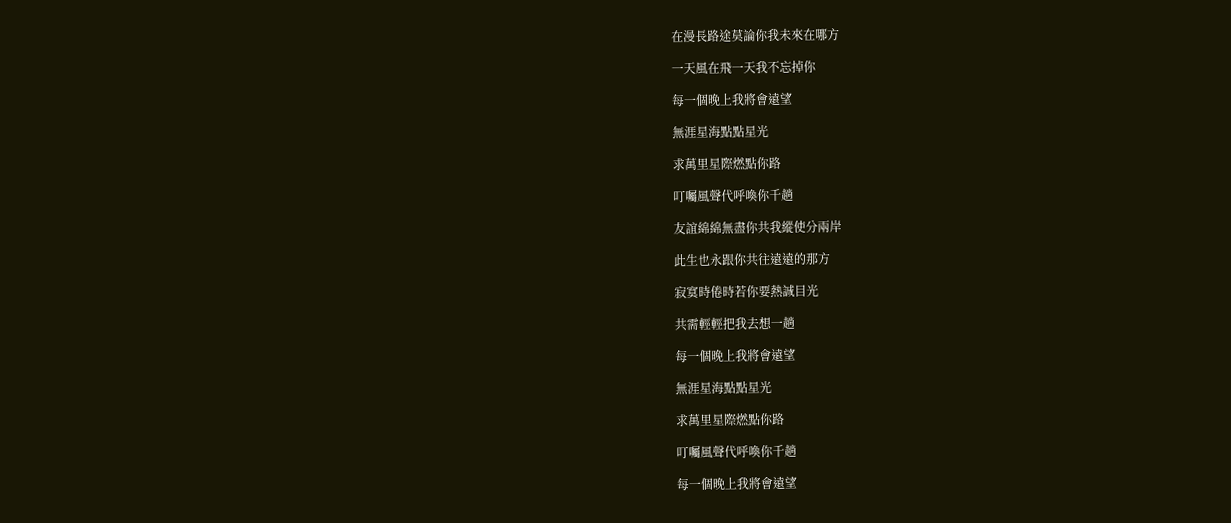在漫長路途莫論你我未來在哪方

一天風在飛一天我不忘掉你

每一個晚上我將會遠望

無涯星海點點星光

求萬里星際燃點你路

叮囑風聲代呼喚你千趟

友誼綿綿無盡你共我縱使分兩岸

此生也永跟你共往遠遠的那方

寂寞時倦時若你要熱誠目光

共需輕輕把我去想一趟

每一個晚上我將會遠望

無涯星海點點星光

求萬里星際燃點你路

叮囑風聲代呼喚你千趟

每一個晚上我將會遠望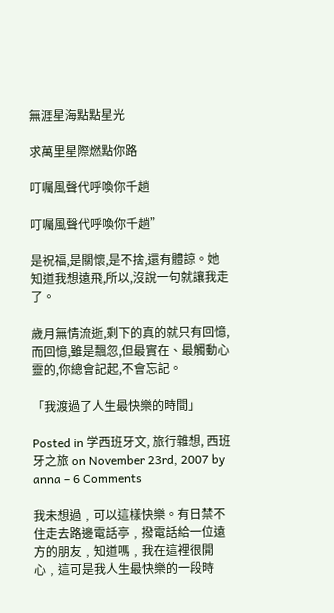無涯星海點點星光

求萬里星際燃點你路

叮囑風聲代呼喚你千趟

叮囑風聲代呼喚你千趟”

是祝福,是關懷,是不捨,還有體諒。她知道我想遠飛,所以,沒說一句就讓我走了。

歲月無情流逝,剩下的真的就只有回憶,而回憶,雖是飄忽,但最實在、最觸動心靈的,你總會記起,不會忘記。

「我渡過了人生最快樂的時間」

Posted in 学西班牙文, 旅行雜想, 西班牙之旅 on November 23rd, 2007 by anna – 6 Comments

我未想過﹐可以這樣快樂。有日禁不住走去路邊電話亭﹐撥電話給一位遠方的朋友﹐知道嗎﹐我在這裡很開心﹐這可是我人生最快樂的一段時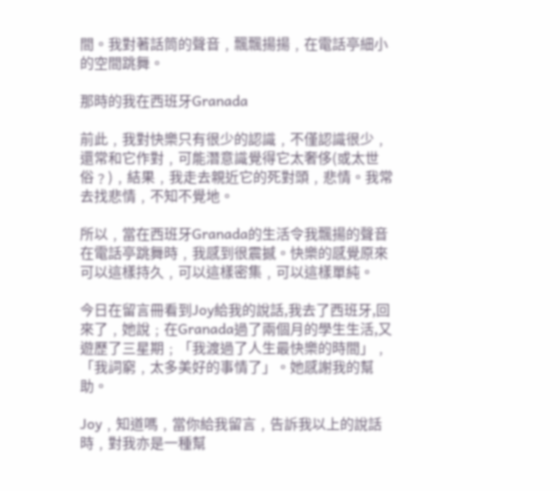間。我對著話筒的聲音﹐飄飄揚揚﹐在電話亭細小的空間跳舞。

那時的我在西班牙Granada

前此﹐我對快樂只有很少的認識﹐不僅認識很少﹐還常和它作對﹐可能潛意識覺得它太奢侈(或太世俗﹖)﹐結果﹐我走去親近它的死對頭﹐悲情。我常去找悲情﹐不知不覺地。

所以﹐當在西班牙Granada的生活令我飄揚的聲音在電話亭跳舞時﹐我感到很震撼。快樂的感覺原來可以這樣持久﹐可以這樣密集﹐可以這樣單純。

今日在留言冊看到Joy給我的說話,我去了西班牙,回來了﹐她說﹔在Granada過了兩個月的學生生活,又遊歷了三星期﹔「我渡過了人生最快樂的時間」﹐「我詞窮﹐太多美好的事情了」。她感謝我的幫助。

Joy﹐知道嗎﹐當你給我留言﹐告訴我以上的說話時﹐對我亦是一種幫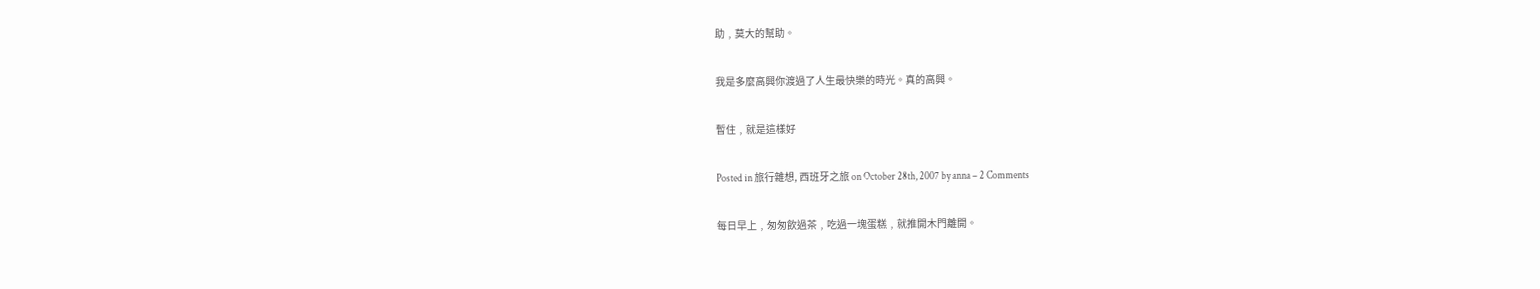助﹐莫大的幫助。

我是多麼高興你渡過了人生最快樂的時光。真的高興。

暫住﹐就是這樣好

Posted in 旅行雜想, 西班牙之旅 on October 28th, 2007 by anna – 2 Comments

每日早上﹐匆匆飲過茶﹐吃過一塊蛋糕﹐就推開木門離開。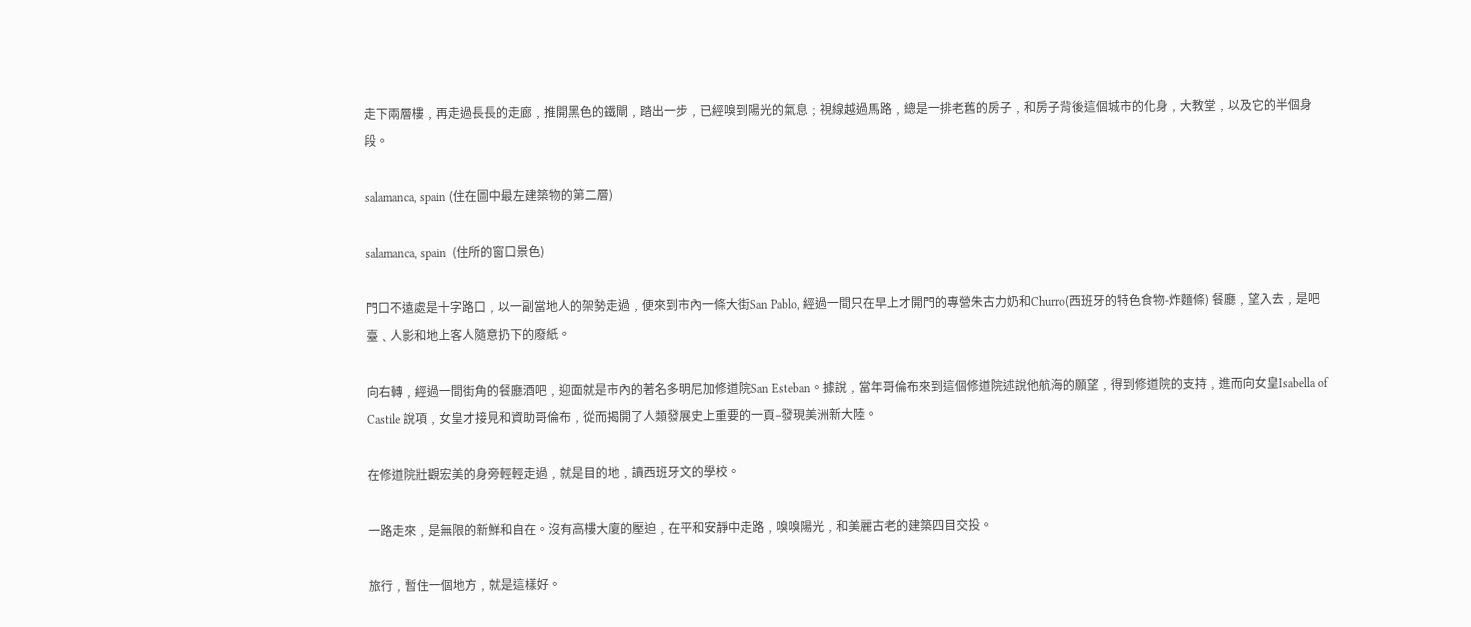走下兩層樓﹐再走過長長的走廊﹐推開黑色的鐵閘﹐踏出一步﹐已經嗅到陽光的氣息﹔視線越過馬路﹐總是一排老舊的房子﹐和房子背後這個城市的化身﹐大教堂﹐以及它的半個身段。

salamanca, spain (住在圖中最左建築物的第二層)

salamanca, spain  (住所的窗口景色)

門口不遠處是十字路口﹐以一副當地人的架勢走過﹐便來到市內一條大街San Pablo, 經過一間只在早上才開門的專營朱古力奶和Churro(西班牙的特色食物-炸麵條) 餐廳﹐望入去﹐是吧臺﹑人影和地上客人隨意扔下的廢紙。

向右轉﹐經過一間街角的餐廳酒吧﹐迎面就是市內的著名多明尼加修道院San Esteban。據說﹐當年哥倫布來到這個修道院述說他航海的願望﹐得到修道院的支持﹐進而向女皇Isabella of Castile 說項﹐女皇才接見和資助哥倫布﹐從而揭開了人類發展史上重要的一頁–發現美洲新大陸。

在修道院壯觀宏美的身旁輕輕走過﹐就是目的地﹐讀西班牙文的學校。

一路走來﹐是無限的新鮮和自在。沒有高樓大廈的壓迫﹐在平和安靜中走路﹐嗅嗅陽光﹐和美麗古老的建築四目交投。

旅行﹐暫住一個地方﹐就是這樣好。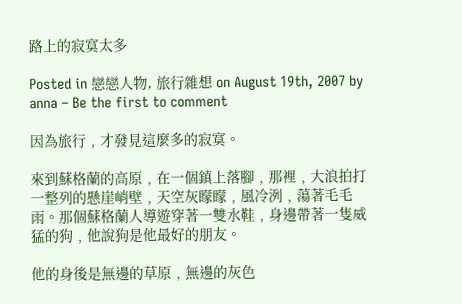路上的寂寞太多

Posted in 戀戀人物, 旅行雜想 on August 19th, 2007 by anna – Be the first to comment

因為旅行﹐才發見這麼多的寂寞。

來到蘇格蘭的高原﹐在一個鎮上落腳﹐那裡﹐大浪拍打一整列的懸崖峭壁﹐天空灰矇矇﹐風冷洌﹐蕩著毛毛雨。那個蘇格蘭人導遊穿著一雙水鞋﹐身邊帶著一隻威猛的狗﹐他說狗是他最好的朋友。

他的身後是無邊的草原﹐無邊的灰色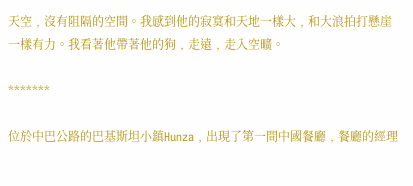天空﹐沒有阻隔的空間。我感到他的寂寞和天地一樣大﹐和大浪拍打懸崖一樣有力。我看著他帶著他的狗﹐走遠﹐走入空曠。

*******

位於中巴公路的巴基斯坦小鎮Hunza﹐出現了第一間中國餐廳﹐餐廳的經理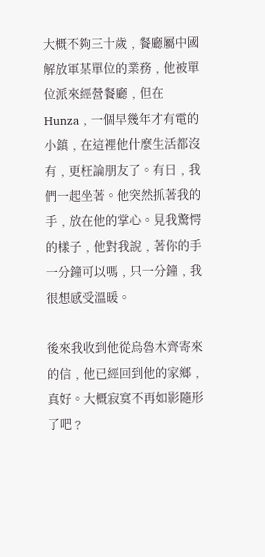大概不夠三十歲﹐餐廳屬中國解放軍某單位的業務﹐他被單位派來經營餐廳﹐但在Hunza﹐一個早幾年才有電的小鎮﹐在這裡他什麼生活都沒有﹐更枉論朋友了。有日﹐我們一起坐著。他突然抓著我的手﹐放在他的掌心。見我驚愕的樣子﹐他對我說﹐著你的手一分鐘可以嗎﹐只一分鐘﹐我很想感受溫暖。

後來我收到他從烏魯木齊寄來的信﹐他已經回到他的家鄉﹐真好。大概寂寞不再如影隨形了吧﹖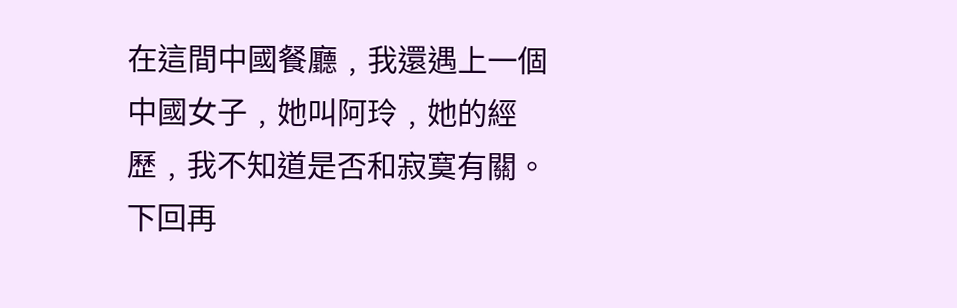在這間中國餐廳﹐我還遇上一個中國女子﹐她叫阿玲﹐她的經歷﹐我不知道是否和寂寞有關。下回再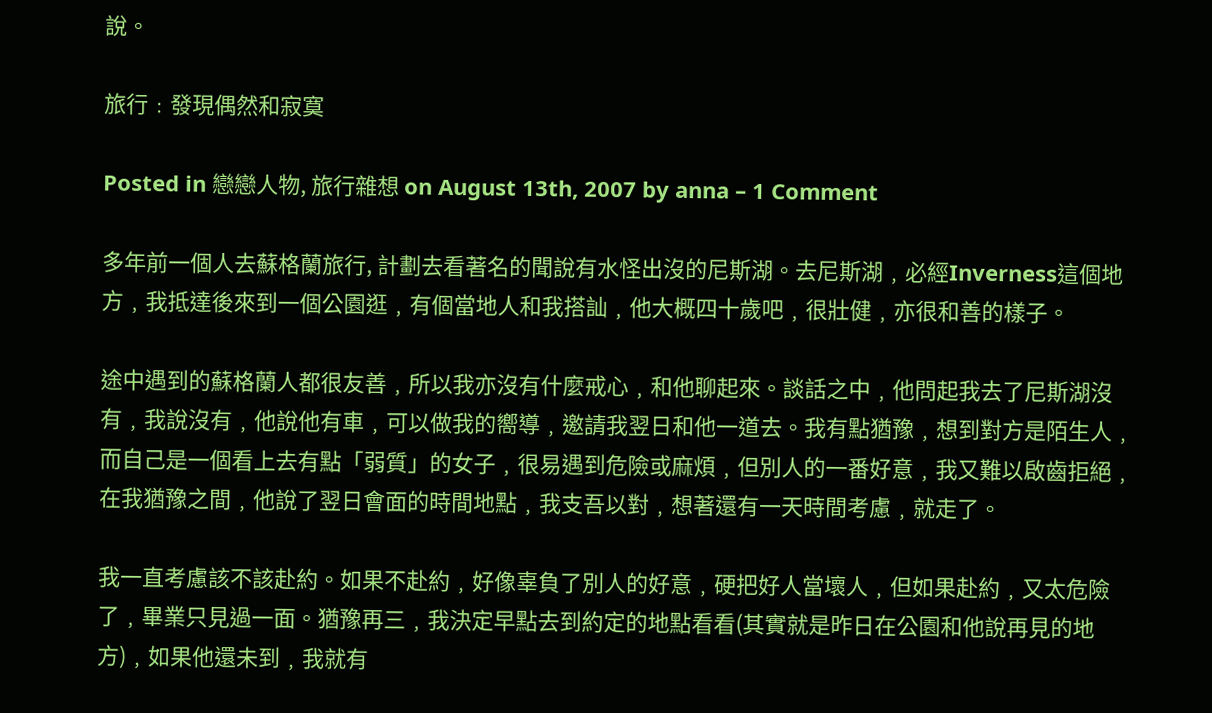說。

旅行﹕發現偶然和寂寞

Posted in 戀戀人物, 旅行雜想 on August 13th, 2007 by anna – 1 Comment

多年前一個人去蘇格蘭旅行, 計劃去看著名的聞說有水怪出沒的尼斯湖。去尼斯湖﹐必經Inverness這個地方﹐我抵達後來到一個公園逛﹐有個當地人和我搭訕﹐他大概四十歲吧﹐很壯健﹐亦很和善的樣子。

途中遇到的蘇格蘭人都很友善﹐所以我亦沒有什麼戒心﹐和他聊起來。談話之中﹐他問起我去了尼斯湖沒有﹐我說沒有﹐他說他有車﹐可以做我的嚮導﹐邀請我翌日和他一道去。我有點猶豫﹐想到對方是陌生人﹐而自己是一個看上去有點「弱質」的女子﹐很易遇到危險或麻煩﹐但別人的一番好意﹐我又難以啟齒拒絕﹐在我猶豫之間﹐他說了翌日會面的時間地點﹐我支吾以對﹐想著還有一天時間考慮﹐就走了。

我一直考慮該不該赴約。如果不赴約﹐好像辜負了別人的好意﹐硬把好人當壞人﹐但如果赴約﹐又太危險了﹐畢業只見過一面。猶豫再三﹐我決定早點去到約定的地點看看(其實就是昨日在公園和他說再見的地方)﹐如果他還未到﹐我就有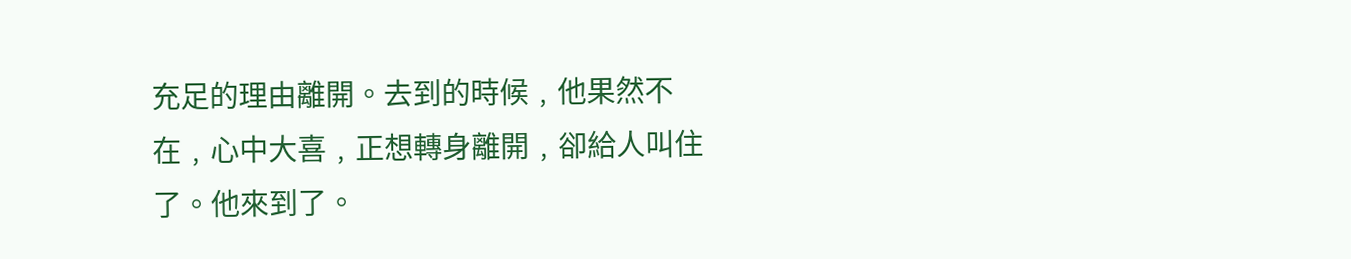充足的理由離開。去到的時候﹐他果然不在﹐心中大喜﹐正想轉身離開﹐卻給人叫住了。他來到了。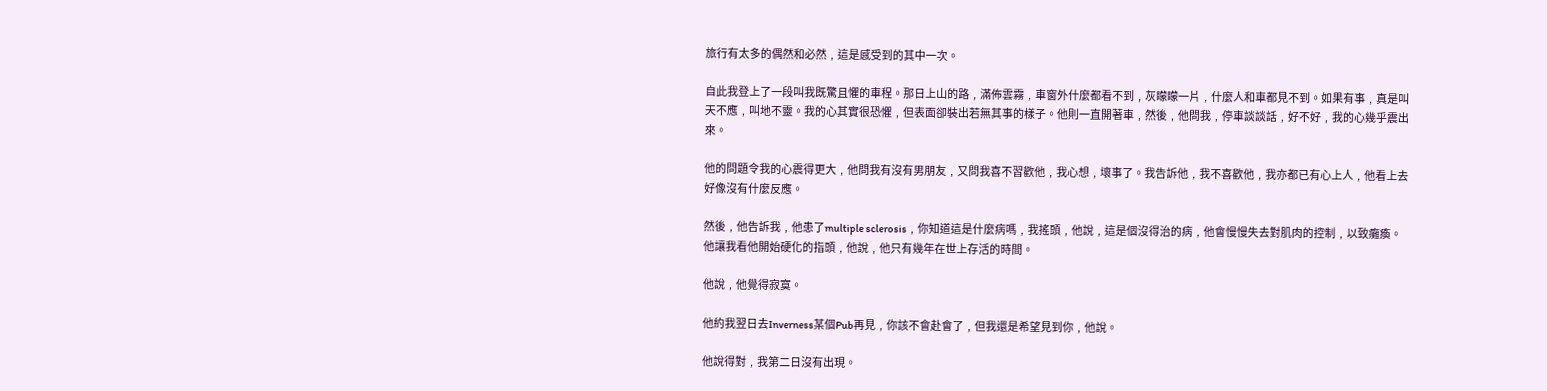旅行有太多的偶然和必然﹐這是感受到的其中一次。

自此我登上了一段叫我既驚且懼的車程。那日上山的路﹐滿佈雲霧﹐車窗外什麼都看不到﹐灰矇矇一片﹐什麼人和車都見不到。如果有事﹐真是叫天不應﹐叫地不靈。我的心其實很恐懼﹐但表面卻裝出若無其事的樣子。他則一直開著車﹐然後﹐他問我﹐停車談談話﹐好不好﹐我的心幾乎震出來。

他的問題令我的心震得更大﹐他問我有沒有男朋友﹐又問我喜不習歡他﹐我心想﹐壞事了。我告訴他﹐我不喜歡他﹐我亦都已有心上人﹐他看上去好像沒有什麼反應。

然後﹐他告訴我﹐他患了multiple sclerosis﹐你知道這是什麼病嗎﹐我搖頭﹐他說﹐這是個沒得治的病﹐他會慢慢失去對肌肉的控制﹐以致癱瘓。他讓我看他開始硬化的指頭﹐他說﹐他只有幾年在世上存活的時間。

他說﹐他覺得寂寞。

他約我翌日去Inverness某個Pub再見﹐你該不會赴會了﹐但我還是希望見到你﹐他說。

他說得對﹐我第二日沒有出現。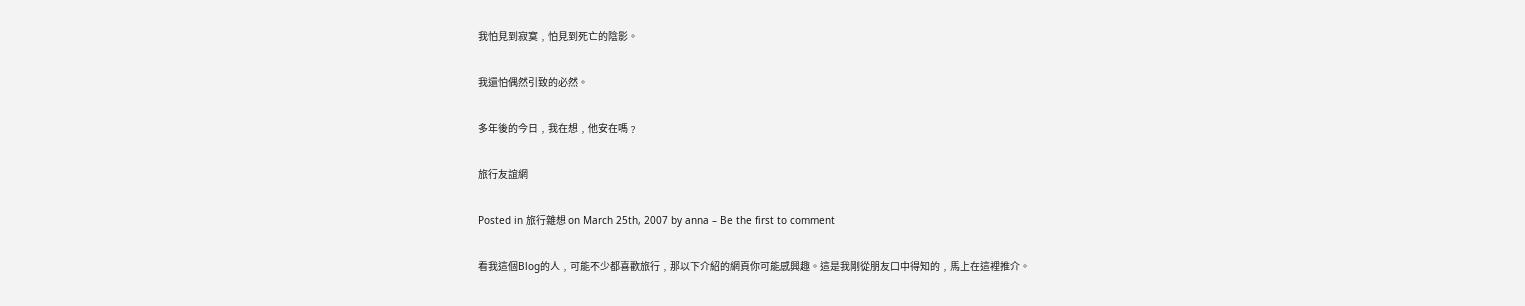我怕見到寂寞﹐怕見到死亡的陰影。

我還怕偶然引致的必然。

多年後的今日﹐我在想﹐他安在嗎﹖

旅行友誼網

Posted in 旅行雜想 on March 25th, 2007 by anna – Be the first to comment

看我這個Blog的人﹐可能不少都喜歡旅行﹐那以下介紹的網頁你可能感興趣。這是我剛從朋友口中得知的﹐馬上在這裡推介。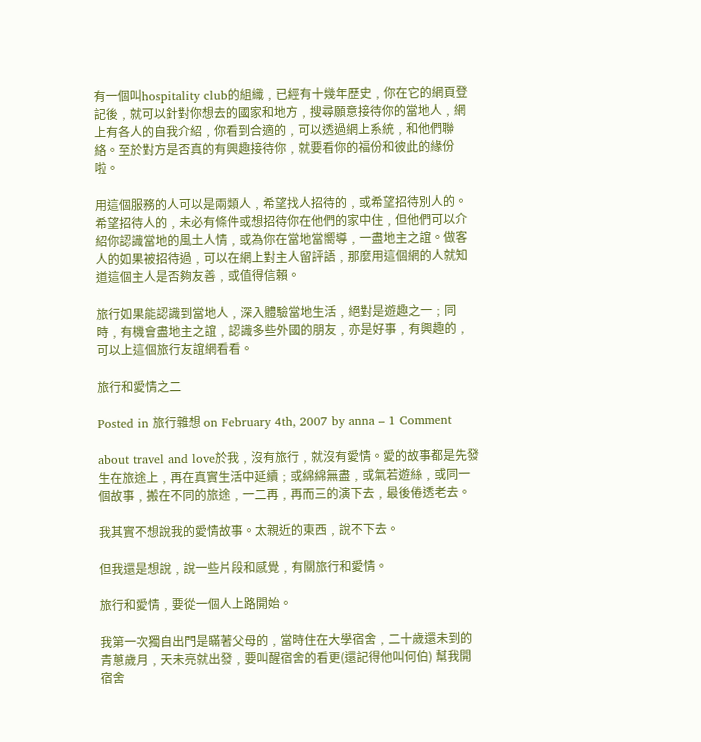有一個叫hospitality club的組織﹐已經有十幾年歷史﹐你在它的網頁登記後﹐就可以針對你想去的國家和地方﹐搜尋願意接待你的當地人﹐網上有各人的自我介紹﹐你看到合適的﹐可以透過網上系統﹐和他們聯絡。至於對方是否真的有興趣接待你﹐就要看你的福份和彼此的緣份啦。

用這個服務的人可以是兩類人﹐希望找人招待的﹐或希望招待別人的。希望招待人的﹐未必有條件或想招待你在他們的家中住﹐但他們可以介紹你認識當地的風土人情﹐或為你在當地當嚮導﹐一盡地主之誼。做客人的如果被招待過﹐可以在網上對主人留評語﹐那麼用這個網的人就知道這個主人是否夠友善﹐或值得信賴。

旅行如果能認識到當地人﹐深入體驗當地生活﹐絕對是遊趣之一﹔同時﹐有機會盡地主之誼﹐認識多些外國的朋友﹐亦是好事﹐有興趣的﹐可以上這個旅行友誼網看看。

旅行和愛情之二

Posted in 旅行雜想 on February 4th, 2007 by anna – 1 Comment

about travel and love於我﹐沒有旅行﹐就沒有愛情。愛的故事都是先發生在旅途上﹐再在真實生活中延續﹔或綿綿無盡﹐或氣若遊絲﹐或同一個故事﹐搬在不同的旅途﹐一二再﹐再而三的演下去﹐最後倦透老去。

我其實不想說我的愛情故事。太親近的東西﹐說不下去。

但我還是想說﹐說一些片段和感覺﹐有關旅行和愛情。

旅行和愛情﹐要從一個人上路開始。

我第一次獨自出門是瞞著父母的﹐當時住在大學宿舍﹐二十歲還未到的青蔥歲月﹐天未亮就出發﹐要叫醒宿舍的看更(還記得他叫何伯) 幫我開宿舍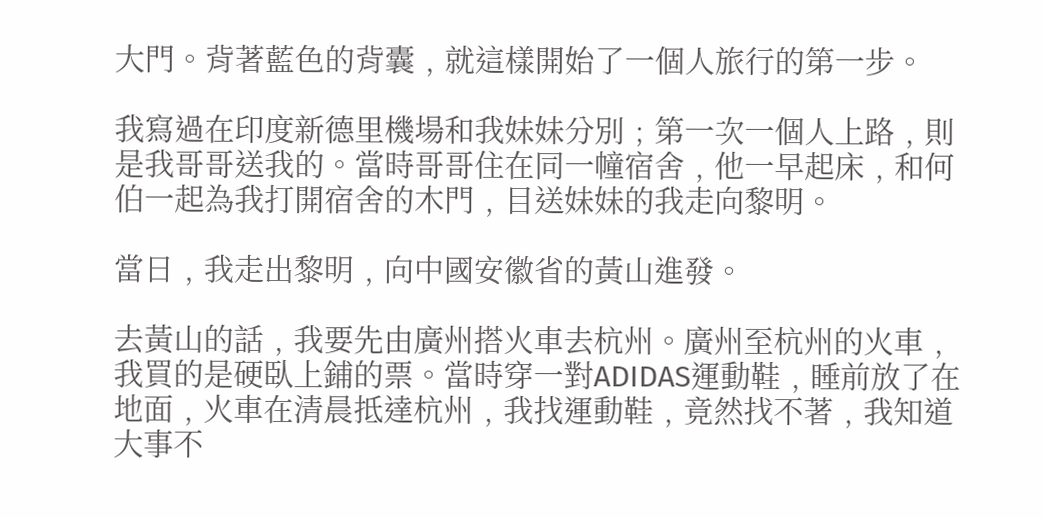大門。背著藍色的背囊﹐就這樣開始了一個人旅行的第一步。

我寫過在印度新德里機場和我妹妹分別﹔第一次一個人上路﹐則是我哥哥送我的。當時哥哥住在同一幢宿舍﹐他一早起床﹐和何伯一起為我打開宿舍的木門﹐目送妹妹的我走向黎明。

當日﹐我走出黎明﹐向中國安徽省的黃山進發。

去黃山的話﹐我要先由廣州搭火車去杭州。廣州至杭州的火車﹐我買的是硬臥上鋪的票。當時穿一對ADIDAS運動鞋﹐睡前放了在地面﹐火車在清晨抵達杭州﹐我找運動鞋﹐竟然找不著﹐我知道大事不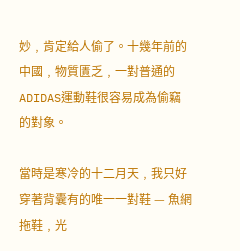妙﹐肯定給人偷了。十幾年前的中國﹐物質匱乏﹐一對普通的ADIDAS運動鞋很容易成為偷竊的對象。

當時是寒冷的十二月天﹐我只好穿著背囊有的唯一一對鞋 — 魚網拖鞋﹐光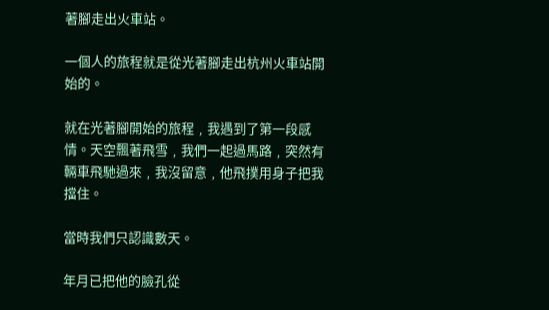著腳走出火車站。

一個人的旅程就是從光著腳走出杭州火車站開始的。

就在光著腳開始的旅程﹐我遇到了第一段感情。天空飄著飛雪﹐我們一起過馬路﹐突然有輛車飛馳過來﹐我沒留意﹐他飛撲用身子把我擋住。

當時我們只認識數天。

年月已把他的臉孔從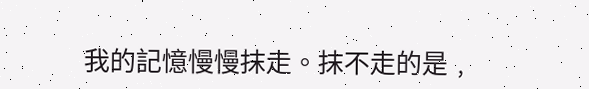我的記憶慢慢抹走。抹不走的是﹐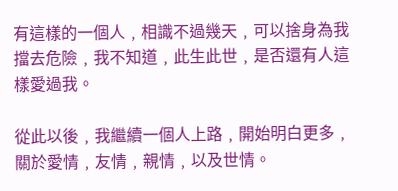有這樣的一個人﹐相識不過幾天﹐可以捨身為我擋去危險﹐我不知道﹐此生此世﹐是否還有人這樣愛過我。

從此以後﹐我繼續一個人上路﹐開始明白更多﹐關於愛情﹐友情﹐親情﹐以及世情。